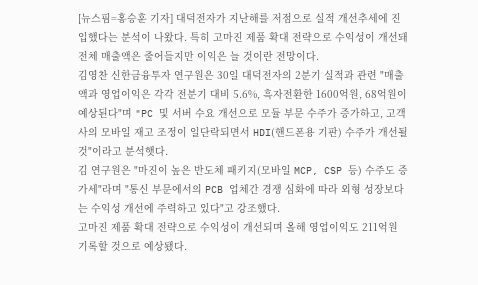[뉴스핌=홍승훈 기자] 대덕전자가 지난해를 저점으로 실적 개선추세에 진입했다는 분석이 나왔다. 특히 고마진 제품 확대 전략으로 수익성이 개선돼 전체 매출액은 줄어들지만 이익은 늘 것이란 전망이다.
김영찬 신한금융투자 연구원은 30일 대덕전자의 2분기 실적과 관련 "매출액과 영업이익은 각각 전분기 대비 5.6%, 흑자전환한 1600억원, 68억원이 예상된다"며 "PC 및 서버 수요 개선으로 모듈 부문 수주가 증가하고, 고객사의 모바일 재고 조정이 일단락되면서 HDI(핸드폰용 기판) 수주가 개선될 것"이라고 분석햇다.
김 연구원은 "마진이 높은 반도체 패키지(모바일 MCP, CSP 등) 수주도 증가세"라며 "통신 부문에서의 PCB 업체간 경쟁 심화에 따라 외형 성장보다는 수익성 개선에 주력하고 있다"고 강조했다.
고마진 제품 확대 전략으로 수익성이 개선되며 올해 영업이익도 211억원 기록할 것으로 예상됐다.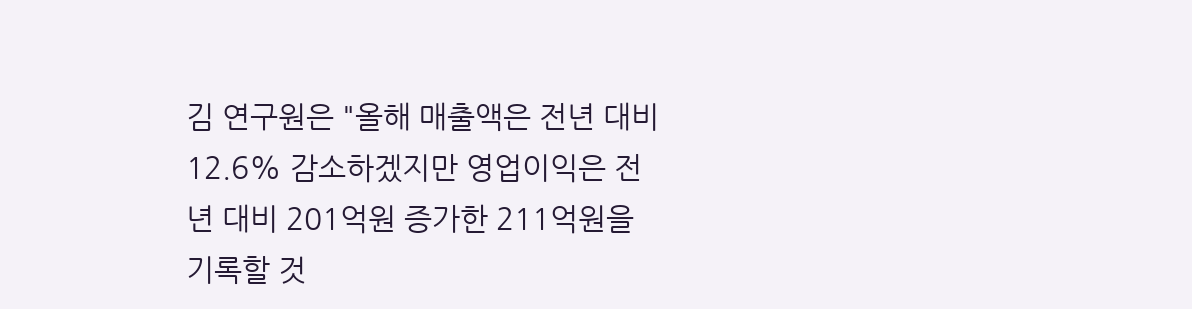김 연구원은 "올해 매출액은 전년 대비 12.6% 감소하겠지만 영업이익은 전년 대비 201억원 증가한 211억원을 기록할 것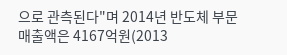으로 관측된다"며 2014년 반도체 부문 매출액은 4167억원(2013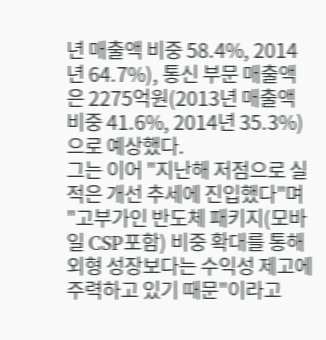년 매출액 비중 58.4%, 2014년 64.7%), 통신 부문 매출액은 2275억원(2013년 매출액 비중 41.6%, 2014년 35.3%)으로 예상했다.
그는 이어 "지난해 저점으로 실적은 개선 추세에 진입했다"며 "고부가인 반도체 패키지(모바일 CSP포함) 비중 확대를 통해 외형 성장보다는 수익성 제고에 주력하고 있기 때문"이라고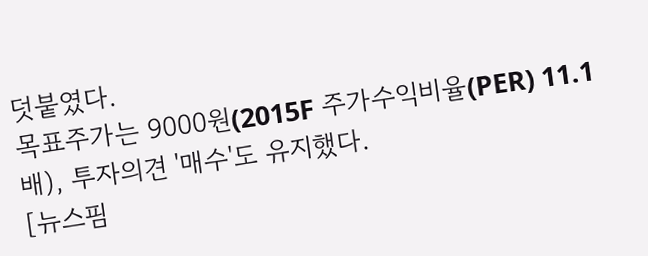덧붙였다.
목표주가는 9000원(2015F 주가수익비율(PER) 11.1배), 투자의견 '매수'도 유지했다.
[뉴스핌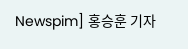Newspim] 홍승훈 기자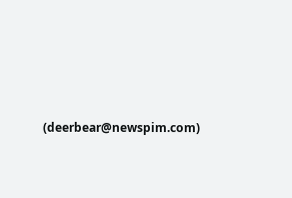(deerbear@newspim.com)